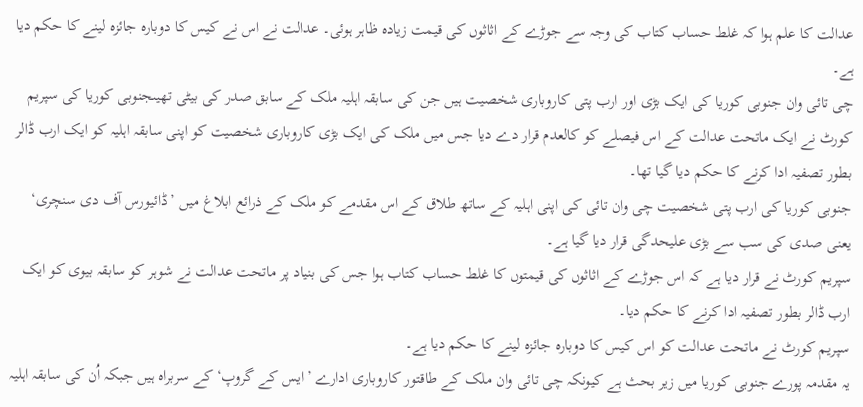عدالت کا علم ہوا کہ غلط حساب کتاب کی وجہ سے جوڑے کے اثاثوں کی قیمت زیادہ ظاہر ہوئی۔ عدالت نے اس نے کیس کا دوبارہ جائزہ لینے کا حکم دیا ہے۔
چی تائی وان جنوبی کوریا کی ایک بڑی اور ارب پتی کاروباری شخصیت ہیں جن کی سابقہ اہلیہ ملک کے سابق صدر کی بیٹی تھیںجنوبی کوریا کی سپریم کورٹ نے ایک ماتحت عدالت کے اس فیصلے کو کالعدم قرار دے دیا جس میں ملک کی ایک بڑی کاروباری شخصیت کو اپنی سابقہ اہلیہ کو ایک ارب ڈالر بطور تصفیہ ادا کرنے کا حکم دیا گیا تھا۔
جنوبی کوریا کی ارب پتی شخصیت چی وان تائی کی اپنی اہلیہ کے ساتھ طلاق کے اس مقدمے کو ملک کے ذرائع ابلاغ میں ’ڈائیورس آف دی سنچری‘ یعنی صدی کی سب سے بڑی علیحدگی قرار دیا گیا ہے۔
سپریم کورٹ نے قرار دیا ہے کہ اس جوڑے کے اثاثوں کی قیمتوں کا غلط حساب کتاب ہوا جس کی بنیاد پر ماتحت عدالت نے شوہر کو سابقہ بیوی کو ایک ارب ڈالر بطور تصفیہ ادا کرنے کا حکم دیا۔
سپریم کورٹ نے ماتحت عدالت کو اس کیس کا دوبارہ جائزہ لینے کا حکم دیا ہے۔
یہ مقدمہ پورے جنوبی کوریا میں زیر بحث ہے کیونکہ چی تائی وان ملک کے طاقتور کاروباری ادارے ’ایس کے گروپ‘ کے سربراہ ہیں جبکہ اُن کی سابقہ اہلیہ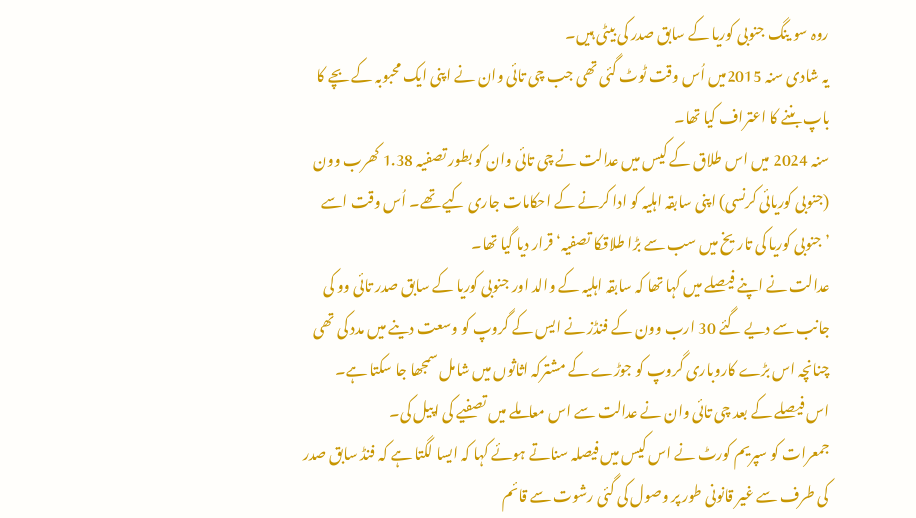روہ سو ینگ جنوبی کوریا کے سابق صدر کی بیٹی ہیں۔
یہ شادی سنہ 2015میں اُس وقت ٹوٹ گئی تھی جب چی تائی وان نے اپنی ایک محبوبہ کے بچے کا باپ بننے کا اعتراف کیا تھا۔
سنہ 2024 میں اس طلاق کے کیس میں عدالت نے چی تائی وان کو بطور تصفیہ 1.38 کھرب وون (جنوبی کوریائی کرنسی) اپنی سابقہ اہلیہ کو ادا کرنے کے احکامات جاری کیے تھے۔ اُس وقت اسے ’جنوبی کوریا کی تاریخ میں سب سے بڑا طلاقکا تصفیہ‘ قرار دیا گیا تھا۔
عدالت نے اپنے فیصلے میں کہا تھا کہ سابقہ اہلیہ کے والد اور جنوبی کوریا کے سابق صدر تائی وو کی جانب سے دیے گئے 30 ارب وون کے فنڈز نے ایس کے گروپ کو وسعت دینے میں مدد کی تھی چنانچہ اس بڑے کاروباری گروپ کو جوڑے کے مشترکہ اثاثوں میں شامل سمجھا جا سکتا ہے۔
اس فیصلے کے بعد چی تائی وان نے عدالت سے اس معاملے میں تصفیے کی اپیل کی۔
جمعرات کو سپریم کورٹ نے اس کیس میں فیصلہ سناتے ہوئے کہا کہ ایسا لگتا ہے کہ فنڈ سابق صدر کی طرف سے غیر قانونی طور پر وصول کی گئی رشوت سے قائم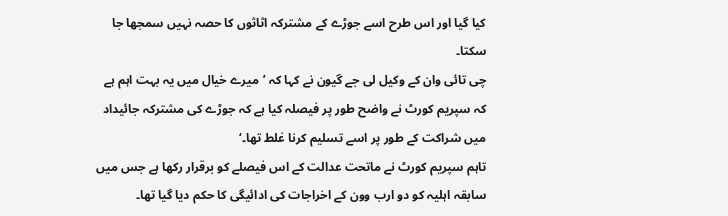کیا گیا اور اس طرح اسے جوڑے کے مشترکہ اثاثوں کا حصہ نہیں سمجھا جا سکتا۔
چی تائی وان کے وکیل لی جے گیون نے کہا کہ ’میرے خیال میں یہ بہت اہم ہے کہ سپریم کورٹ نے واضح طور پر فیصلہ کیا ہے کہ جوڑے کی مشترکہ جائیداد میں شراکت کے طور پر اسے تسلیم کرنا غلط تھا۔‘
تاہم سپریم کورٹ نے ماتحت عدالت کے اس فیصلے کو برقرار رکھا ہے جس میں سابقہ اہلیہ کو دو ارب وون کے اخراجات کی ادائیگی کا حکم دیا گیا تھا۔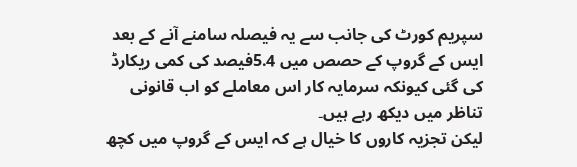سپریم کورٹ کی جانب سے یہ فیصلہ سامنے آنے کے بعد ایس کے گروپ کے حصص میں 5.4فیصد کی کمی ریکارڈ کی گئی کیونکہ سرمایہ کار اس معاملے کو اب قانونی تناظر میں دیکھ رہے ہیں۔
لیکن تجزیہ کاروں کا خیال ہے کہ ایس کے گروپ میں کچھ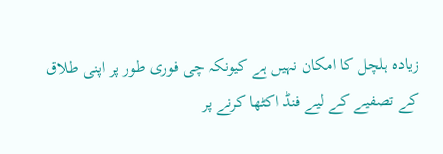زیادہ ہلچل کا امکان نہیں ہے کیونکہ چی فوری طور پر اپنی طلاق کے تصفیے کے لیے فنڈ اکٹھا کرنے پر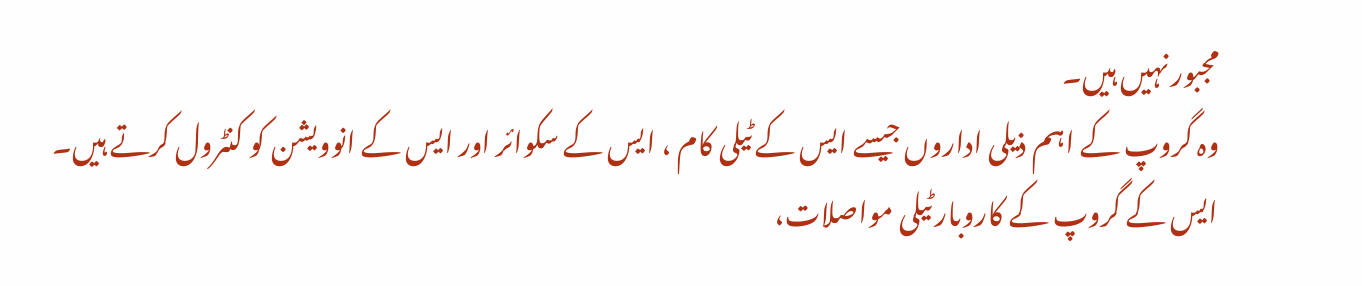مجبور نہیں ہیں۔
وہ گروپ کے اہم ذیلی اداروں جیسے ایس کے ٹیلی کام ، ایس کے سکوائر اور ایس کے انوویشن کو کنٹرول کرتے ہیں۔
ایس کے گروپ کے کاروبار ٹیلی مواصلات،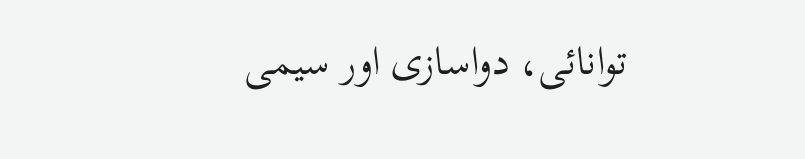توانائی، دواسازی اور سیمی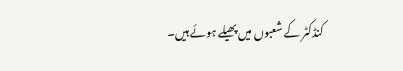کنڈکٹر کے شعبوں میں پھیلے ہوئے ہیں۔